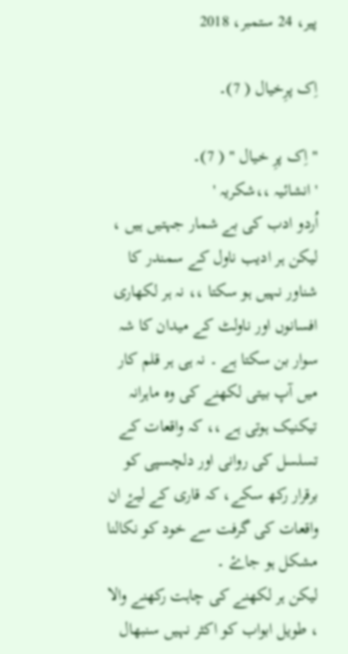پیر، 24 ستمبر، 2018

اِک پرِخیال ( 7)۔

" اِک پرِ خیال " ( 7)۔
' انشائیہ ،،شکریہ '
اُردو ادب کی بے شمار جہتیں ہیں ، لیکن ہر ادیب ناول کے سمندر کا شناور نہیں ہو سکتا ،، نہ ہر لکھاری افسانوں اور ناولٹ کے میدان کا شہ سوار بن سکتا ہے ۔ نہ ہی ہر قلم کار میں آپ بیتی لکھنے کی وہ ماہرانہ تیکنیک ہوتی ہے ،، کہ واقعات کے تسلسل کی روانی اور دلچسپی کو برقرار رکھ سکے، کہ قاری کے لیۓ ان واقعات کی گرفت سے خود کو نکالنا مشکل ہو جاۓ ۔
لیکن ہر لکھنے کی چاہت رکھنے والا ، طویل ابواب کو اکثر نہیں سنبھال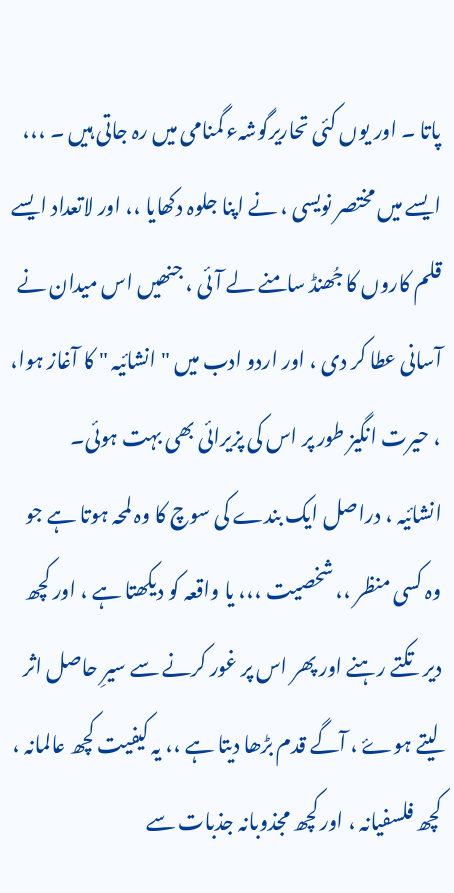پاتا ۔ اور یوں کئی تحاریرگوشہء گمنامی میں رہ جاتی ہیں ۔ ،،، ایسے میں مختصر نویسی ، نے اپنا جلوہ دکھایا ،، اور لاتعداد ایسے قلم کاروں کا جُھنڈ سامنے لے آئی ، جنھیں اس میدان نے آسانی عطا کر دی ، اور اردو ادب میں " انشائیہ " کا آغاز ہوا، ، حیرت انگیز طور پر اس کی پزیرائی بھی بہت ہوئی۔
انشائیہ ، دراصل ایک بندے کی سوچ کا وہ لمحہ ہوتا ہے جو وہ کسی منظر ،، شخصیت ،،، یا واقعہ کو دیکھتا ہے ، اور کچھ دیر تکتے رہنے اور پھر اس پر غور کرنے سے سیرِ حاصل اثر لیتے ہوۓ ، آگے قدم بڑھا دیتا ہے ،، یہ کیفیت کچھ عالمانہ ، کچھ فلسفیانہ ، اور کچھ مجذوبانہ جذبات سے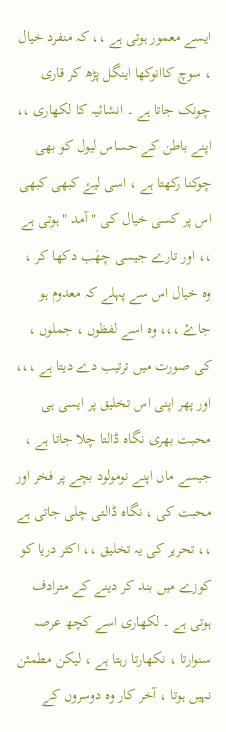ایسے معمور ہوتی ہے ،، کہ منفرد خیال ، سوچ کاانوکھا اینگل پڑھ کر قاری چونک جاتا ہے ۔ انشائیہ کا لکھاری ،، اپنے باطن کے حساس لیول کو بھی چوکنا رکھتا ہے ، اسی لیۓ کبھی کبھی اس پر کسی خیال کی " آمد " ہوتی ہے ،، اور تارے جیسی چھَب دکھا کر ، وہ خیال اس سے پہلے کہ معدوم ہو جاۓ ،،، وہ اسے لفظوں ، جملوں ، کی صورت میں ترتیب دے دیتا ہے ،،، اور پھر اپنی اس تخلیق پر ایسی ہی محبت بھری نگاہ ڈالتا چلا جاتا ہے ، جیسے ماں اپنے نومولود بچے پر فخر اور محبت کی ، نگاہ ڈالتی چلی جاتی ہے ،، تحریر کی یہ تخلیق ،، اکثر دریا کو کوزے میں بند کر دینے کے مترادف ہوتی ہے ۔ لکھاری اسے کچھ عرصہ سنوارتا ، نکھارتا رہتا ہے ، لیکن مطمئن نہیں ہوتا ، آخر کار وہ دوسروں کے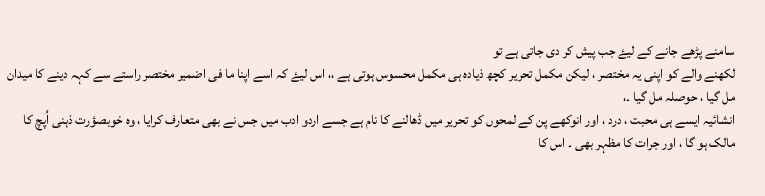سامنے پڑھے جانے کے لیۓ جب پیش کر دی جاتی ہے تو
لکھنے والے کو اپنی یہ مختصر ، لیکن مکمل تحریر کچھ ذیادہ ہی مکمل محسوس ہوتی ہے ،، اس لیۓ کہ اسے اپنا ما فی اضمیر مختصر راستے سے کہہ دینے کا میدان مل گیا ، حوصلہ مل گیا ۔،
انشائیہ ایسے ہی محبت ، درد ، اور انوکھے پن کے لمحوں کو تحریر میں ڈھالنے کا نام ہے جسے اردو ادب میں جس نے بھی متعارف کرایا ، وہ خوبصؤرت ذہنی اُپچ کا مالک ہو گا ، اور جرات کا مظہر بھی ۔ اس کا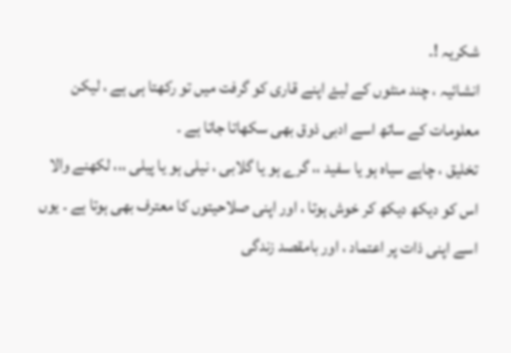شکریہ !۔
انشائیہ ، چند منٹوں کے لیۓ اپنے قاری کو گرفت میں تو رکھتا ہی ہے ، لیکن معلومات کے ساتھ اسے ادبی ذوق بھی سکھاتا جاتا ہے ۔
تخلیق ، چاہے سیاہ ہو یا سفید ،، گرے ہو یا گلابی ، نیلی ہو یا پیلی ،،، لکھنے والا اس کو دیکھ دیکھ کر خوش ہوتا ، اور اپنی صلاحیتوں کا معترف بھی ہوتا ہے ۔ یوں اسے اپنی ذات پر اعتماد ، اور بامقصد زندگی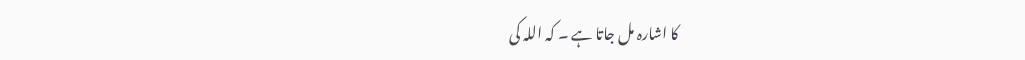کا اشارہ مل جاتا ہے ۔ کہ اللہ کی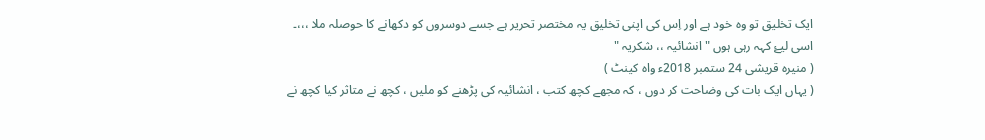ایک تخلیق تو وہ خود ہے اور اِس کی اپنی تخلیق یہ مختصر تحریر ہے جسے دوسروں کو دکھانے کا حوصلہ ملا ،،،۔
اسی لیۓ کہہ رہی ہوں " انشائیہ ،، شکریہ "
( منیرہ قریشی 24 ستمبر 2018ء واہ کینٹ )
( یہاں ایک بات کی وضاحت کر دوں ، کہ مجھے کچھ کتب ، انشائیہ کی پڑھنے کو ملیں ، کچھ نے متاثر کیا کچھ نے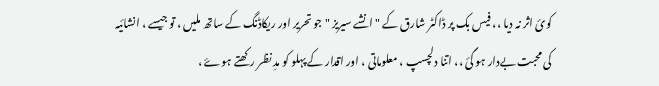کوئ اثر نہ دیا ،، فیس بک پر ڈاکٹر شارق کے " انشے سیریز " جو تحریر اور ریکاڈنگ کے ساتھ ملیں ، تو جیسے ، انشائیہ کی محبت بےدار ہو گئ ،، اتنا دلچسپ ، معلوماتی ، اور اقدار کے پہلو کو مدِ نظر رکھتے ہوۓ ،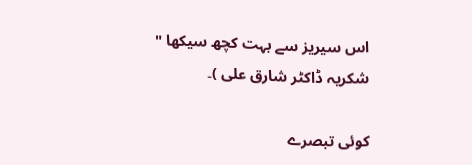اس سیریز سے بہت کچھ سیکھا " شکریہ ڈاکٹر شارق علی )۔

کوئی تبصرے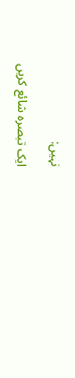نہیں:

ایک تبصرہ شائع کریں